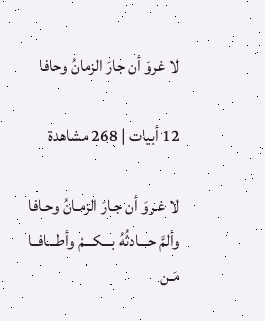لا غروَ أن جارَ الزمانُ وحافا

12 أبيات | 268 مشاهدة

لا غـروَ أن جـارَ الزمـانُ وحـافا
وألمَّ حـــادثُهُ بـــكـــمْ وأطـــافــا
مَـن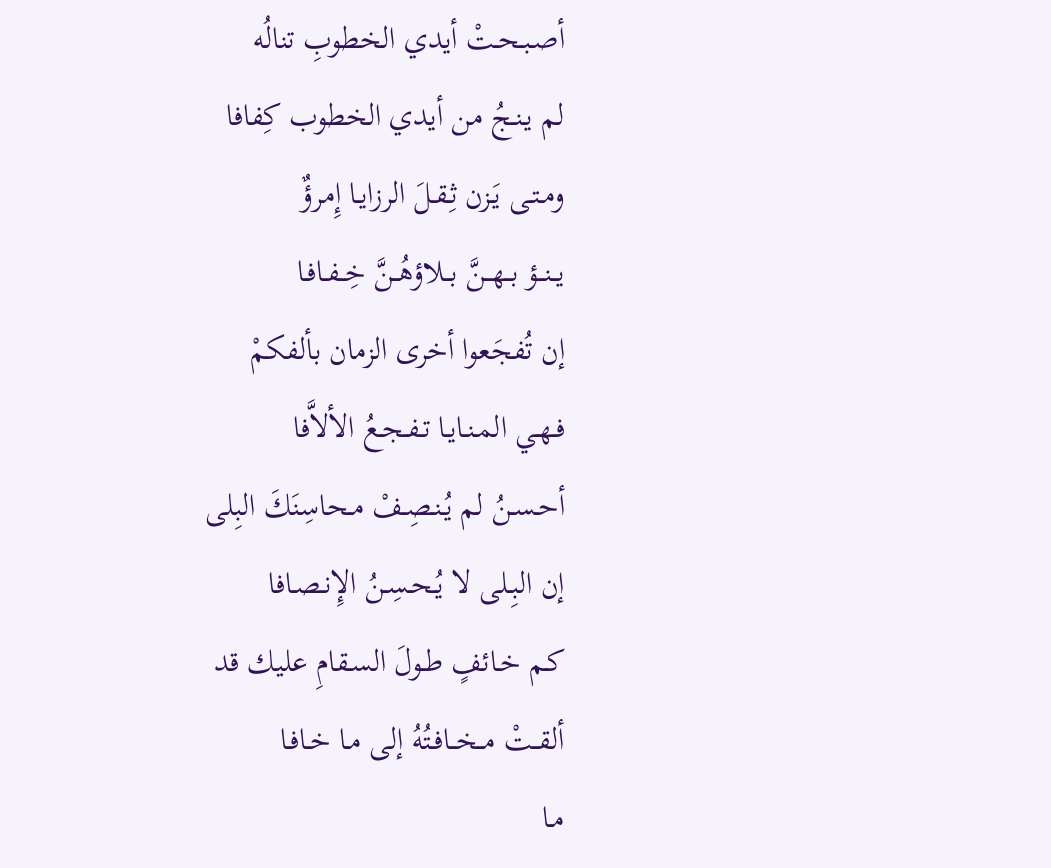أصـبـحـتْ أيدي الخطوبِ تنالُه
لم يـنـجُ من أيدي الخطوب كِفافا
ومـتـى يَـزن ثِـقـلَ الرزايـا إِمرؤٌ
يــنــؤ بــهــنَّ بــلاؤهُــنَّ خِــفـافـا
إن تُفجَعوا أخرى الزمان بألفكمْ
فـهـي المـنـايـا تـفـجـعُ الألاَّفا
أحـسـنُ لم يُـنـصِـفْ مـحاسِنَكَ البِلى
إن البِـلى لا يُـحـسِـنُ الإِنـصـافا
كـم خـائفٍ طـولَ السـقامِ عليك قد
ألقــتْ مــخــافـتُهُ إلى مـا خـافـا
مـا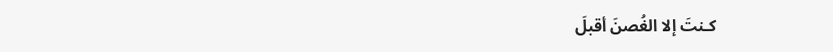كـنتَ إلا الغُصنَ أقبلَ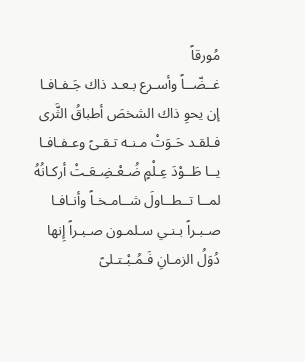مُورقاً
غــضّــاً وأسـرع بـعـد ذاك جَـفـافـا
إن يحوِ ذاك الشخصَ أطباقُ الثَّرى
فـلقـد حَـوَتْ مـنـه تـقـىً وعـفـافـا
يــا طَــوْدَ عِـلْمٍ ضُـعْـضِـعَـتْ أركـانُهُ
لمــا تــطــاولَ شــامـخـاً وأنـافـا
صـبـراً بـنـي سـلمـون صـبـراً إِنها
دُوَلُ الزمـانِ فَـمُـبْـتـلىً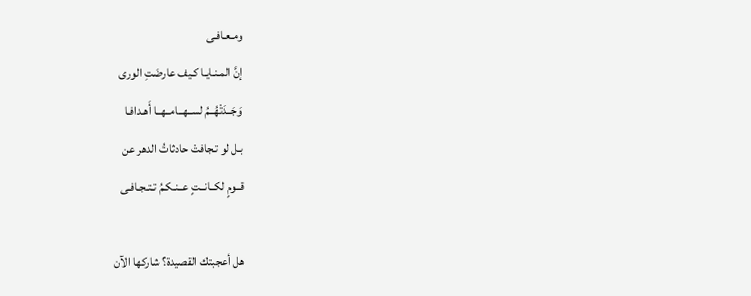ومـعـافـى
إنَّ المـنـايـا كـيف عارضَتِ الورى
وَجَــدَتْهُــمُ لســهــامــهــا أَهـدافـا
بـل لو تـجافتْ حادثاتُ الدهر عن
قــومٍ لكــانــتٍ عــنـكـمُ تـتـجـافـى

هل أعجبتك القصيدة؟ شاركها الآن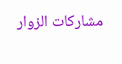مشاركات الزوار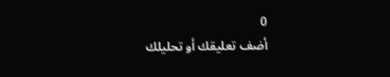0
أضف تعليقك أو تحليلك